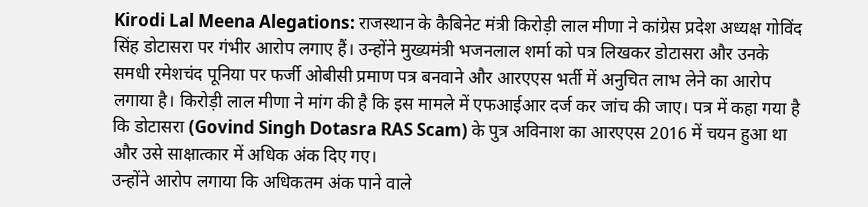Kirodi Lal Meena Alegations: राजस्थान के कैबिनेट मंत्री किरोड़ी लाल मीणा ने कांग्रेस प्रदेश अध्यक्ष गोविंद सिंह डोटासरा पर गंभीर आरोप लगाए हैं। उन्होंने मुख्यमंत्री भजनलाल शर्मा को पत्र लिखकर डोटासरा और उनके समधी रमेशचंद पूनिया पर फर्जी ओबीसी प्रमाण पत्र बनवाने और आरएएस भर्ती में अनुचित लाभ लेने का आरोप लगाया है। किरोड़ी लाल मीणा ने मांग की है कि इस मामले में एफआईआर दर्ज कर जांच की जाए। पत्र में कहा गया है कि डोटासरा (Govind Singh Dotasra RAS Scam) के पुत्र अविनाश का आरएएस 2016 में चयन हुआ था और उसे साक्षात्कार में अधिक अंक दिए गए।
उन्होंने आरोप लगाया कि अधिकतम अंक पाने वाले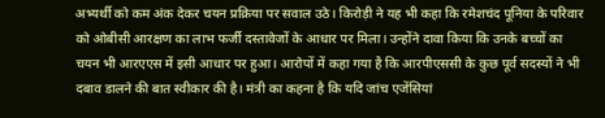अभ्यर्थी को कम अंक देकर चयन प्रक्रिया पर सवाल उठे। किरोड़ी ने यह भी कहा कि रमेशचंद पूनिया के परिवार को ओबीसी आरक्षण का लाभ फर्जी दस्तावेजों के आधार पर मिला। उन्होंने दावा किया कि उनके बच्चों का चयन भी आरएएस में इसी आधार पर हुआ। आरोपों में कहा गया है कि आरपीएससी के कुछ पूर्व सदस्यों ने भी दबाव डालने की बात स्वीकार की है। मंत्री का कहना है कि यदि जांच एजेंसियां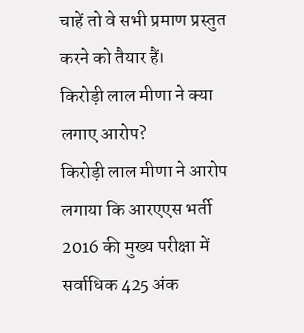चाहें तो वे सभी प्रमाण प्रस्तुत करने को तैयार हैं।
किरोड़ी लाल मीणा ने क्या लगाए आरोप?
किरोड़ी लाल मीणा ने आरोप लगाया कि आरएएस भर्ती 2016 की मुख्य परीक्षा में सर्वाधिक 425 अंक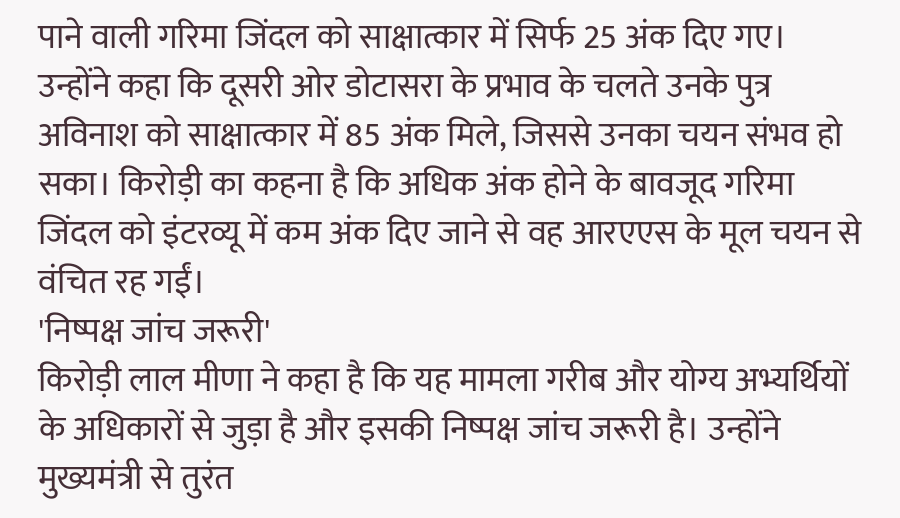पाने वाली गरिमा जिंदल को साक्षात्कार में सिर्फ 25 अंक दिए गए। उन्होंने कहा कि दूसरी ओर डोटासरा के प्रभाव के चलते उनके पुत्र अविनाश को साक्षात्कार में 85 अंक मिले, जिससे उनका चयन संभव हो सका। किरोड़ी का कहना है कि अधिक अंक होने के बावजूद गरिमा जिंदल को इंटरव्यू में कम अंक दिए जाने से वह आरएएस के मूल चयन से वंचित रह गईं।
'निष्पक्ष जांच जरूरी'
किरोड़ी लाल मीणा ने कहा है कि यह मामला गरीब और योग्य अभ्यर्थियों के अधिकारों से जुड़ा है और इसकी निष्पक्ष जांच जरूरी है। उन्होंने मुख्यमंत्री से तुरंत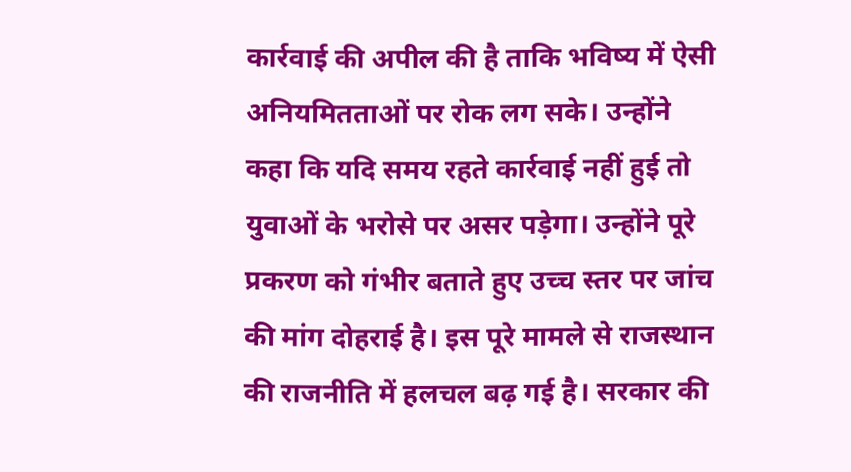कार्रवाई की अपील की है ताकि भविष्य में ऐसी अनियमितताओं पर रोक लग सके। उन्होंने कहा कि यदि समय रहते कार्रवाई नहीं हुई तो युवाओं के भरोसे पर असर पड़ेगा। उन्होंने पूरे प्रकरण को गंभीर बताते हुए उच्च स्तर पर जांच की मांग दोहराई है। इस पूरे मामले से राजस्थान की राजनीति में हलचल बढ़ गई है। सरकार की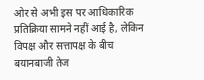ओर से अभी इस पर आधिकारिक प्रतिक्रिया सामने नहीं आई है, लेकिन विपक्ष और सत्तापक्ष के बीच बयानबाजी तेज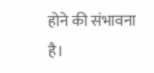होने की संभावना है।